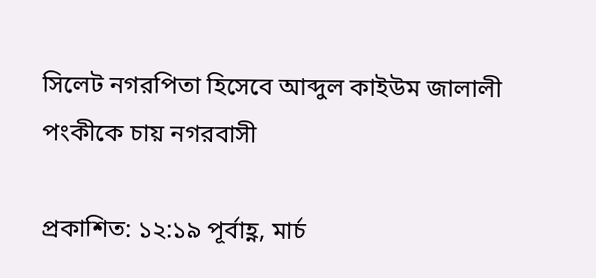সিলেট নগরপিতা হিসেবে আব্দুল কাইউম জালালী পংকীকে চায় নগরবাসী

প্রকাশিত: ১২:১৯ পূর্বাহ্ণ, মার্চ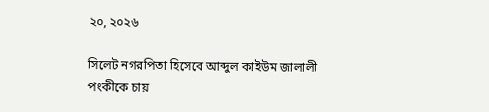২০, ২০২৬

সিলেট নগরপিতা হিসেবে আব্দুল কাইউম জালালী পংকীকে চায়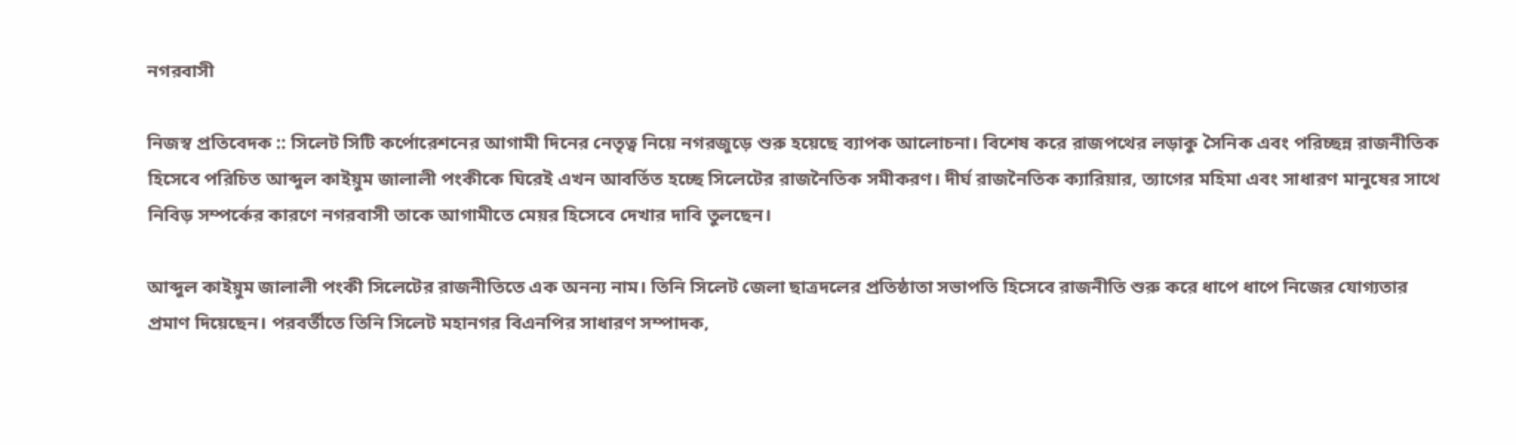নগরবাসী

নিজস্ব প্রতিবেদক :: সিলেট সিটি কর্পোরেশনের আগামী দিনের নেতৃত্ব নিয়ে নগরজুড়ে শুরু হয়েছে ব্যাপক আলোচনা। বিশেষ করে রাজপথের লড়াকু সৈনিক এবং পরিচ্ছন্ন রাজনীতিক হিসেবে পরিচিত আব্দুল কাইয়ুম জালালী পংকীকে ঘিরেই এখন আবর্তিত হচ্ছে সিলেটের রাজনৈতিক সমীকরণ। দীর্ঘ রাজনৈতিক ক্যারিয়ার, ত্যাগের মহিমা এবং সাধারণ মানুষের সাথে নিবিড় সম্পর্কের কারণে নগরবাসী তাকে আগামীতে মেয়র হিসেবে দেখার দাবি তুলছেন।

আব্দুল কাইয়ুম জালালী পংকী সিলেটের রাজনীতিতে এক অনন্য নাম। তিনি সিলেট জেলা ছাত্রদলের প্রতিষ্ঠাতা সভাপতি হিসেবে রাজনীতি শুরু করে ধাপে ধাপে নিজের যোগ্যতার প্রমাণ দিয়েছেন। পরবর্তীতে তিনি সিলেট মহানগর বিএনপির সাধারণ সম্পাদক,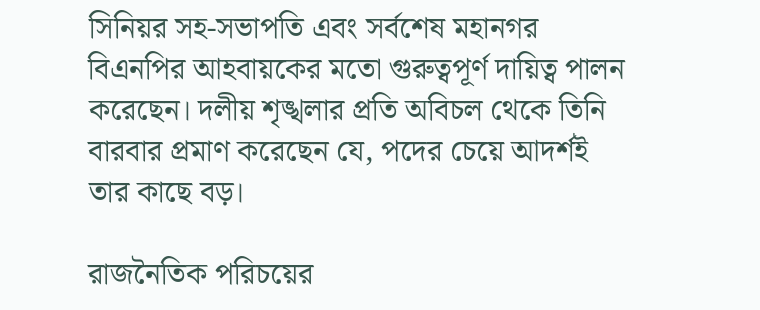সিনিয়র সহ-সভাপতি এবং সর্বশেষ মহানগর বিএনপির আহবায়কের মতো গুরুত্বপূর্ণ দায়িত্ব পালন করেছেন। দলীয় শৃঙ্খলার প্রতি অবিচল থেকে তিনি বারবার প্রমাণ করেছেন যে, পদের চেয়ে আদর্শই তার কাছে বড়।

রাজনৈতিক পরিচয়ের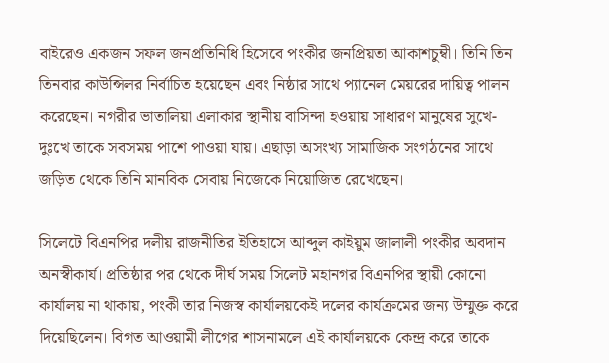বাইরেও একজন সফল জনপ্রতিনিধি হিসেবে পংকীর জনপ্রিয়তা আকাশচুম্বী। তিনি তিন তিনবার কাউন্সিলর নির্বাচিত হয়েছেন এবং নিষ্ঠার সাথে প্যানেল মেয়রের দায়িত্ব পালন করেছেন। নগরীর ভাতালিয়া এলাকার স্থানীয় বাসিন্দা হওয়ায় সাধারণ মানুষের সুখে-দুঃখে তাকে সবসময় পাশে পাওয়া যায়। এছাড়া অসংখ্য সামাজিক সংগঠনের সাথে জড়িত থেকে তিনি মানবিক সেবায় নিজেকে নিয়োজিত রেখেছেন।

সিলেটে বিএনপির দলীয় রাজনীতির ইতিহাসে আব্দুল কাইয়ুম জালালী পংকীর অবদান অনস্বীকার্য। প্রতিষ্ঠার পর থেকে দীর্ঘ সময় সিলেট মহানগর বিএনপির স্থায়ী কোনো কার্যালয় না থাকায়, পংকী তার নিজস্ব কার্যালয়কেই দলের কার্যক্রমের জন্য উম্মুক্ত করে দিয়েছিলেন। বিগত আওয়ামী লীগের শাসনামলে এই কার্যালয়কে কেন্দ্র করে তাকে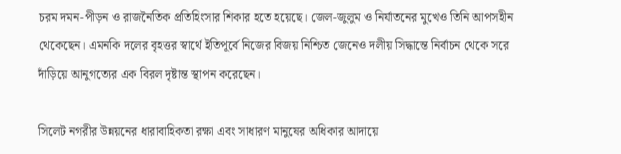চরম দমন-পীড়ন ও রাজনৈতিক প্রতিহিংসার শিকার হতে হয়েছে। জেল-জুলুম ও নির্যাতনের মুখেও তিনি আপসহীন থেকেছেন। এমনকি দলের বৃহত্তর স্বার্থে ইতিপূর্বে নিজের বিজয় নিশ্চিত জেনেও দলীয় সিদ্ধান্তে নির্বাচন থেকে সরে দাঁড়িয়ে আনুগত্যের এক বিরল দৃষ্টান্ত স্থাপন করেছেন।

সিলেট নগরীর উন্নয়নের ধারাবাহিকতা রক্ষা এবং সাধারণ মানুষের অধিকার আদায়ে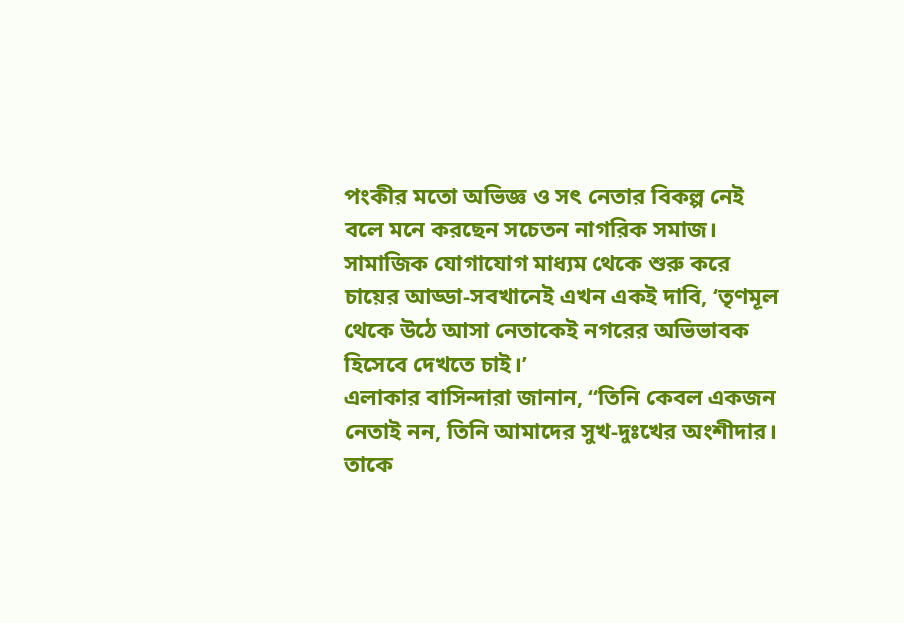পংকীর মতো অভিজ্ঞ ও সৎ নেতার বিকল্প নেই বলে মনে করছেন সচেতন নাগরিক সমাজ। সামাজিক যোগাযোগ মাধ্যম থেকে শুরু করে চায়ের আড্ডা-সবখানেই এখন একই দাবি, ‘তৃণমূল থেকে উঠে আসা নেতাকেই নগরের অভিভাবক হিসেবে দেখতে চাই।’
এলাকার বাসিন্দারা জানান, “তিনি কেবল একজন নেতাই নন, তিনি আমাদের সুখ-দুঃখের অংশীদার। তাকে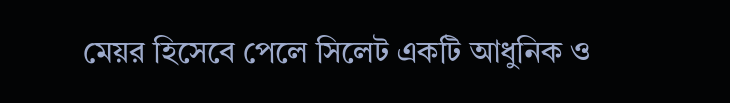মেয়র হিসেবে পেলে সিলেট একটি আধুনিক ও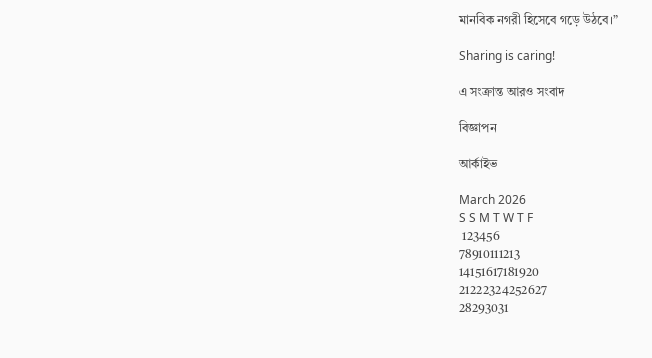মানবিক নগরী হিসেবে গড়ে উঠবে।”

Sharing is caring!

এ সংক্রান্ত আরও সংবাদ

বিজ্ঞাপন

আর্কাইভ

March 2026
S S M T W T F
 123456
78910111213
14151617181920
21222324252627
28293031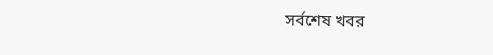সর্বশেষ খবর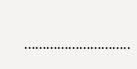………………………..